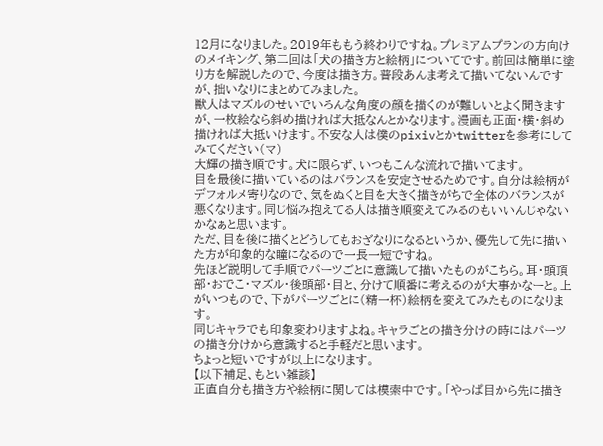12月になりました。2019年ももう終わりですね。プレミアムプランの方向けのメイキング、第二回は「犬の描き方と絵柄」についてです。前回は簡単に塗り方を解説したので、今度は描き方。普段あんま考えて描いてないんですが、拙いなりにまとめてみました。
獣人はマズルのせいでいろんな角度の顔を描くのが難しいとよく聞きますが、一枚絵なら斜め描ければ大抵なんとかなります。漫画も正面・横・斜め描ければ大抵いけます。不安な人は僕のpixivとかtwitterを参考にしてみてください(マ)
大輝の描き順です。犬に限らず、いつもこんな流れで描いてます。
目を最後に描いているのはバランスを安定させるためです。自分は絵柄がデフォルメ寄りなので、気をぬくと目を大きく描きがちで全体のバランスが悪くなります。同じ悩み抱えてる人は描き順変えてみるのもいいんじゃないかなぁと思います。
ただ、目を後に描くとどうしてもおざなりになるというか、優先して先に描いた方が印象的な瞳になるので一長一短ですね。
先ほど説明して手順でパーツごとに意識して描いたものがこちら。耳・頭頂部・おでこ・マズル・後頭部・目と、分けて順番に考えるのが大事かなーと。上がいつもので、下がパーツごとに(精一杯)絵柄を変えてみたものになります。
同じキャラでも印象変わりますよね。キャラごとの描き分けの時にはパーツの描き分けから意識すると手軽だと思います。
ちょっと短いですが以上になります。
【以下補足、もとい雑談】
正直自分も描き方や絵柄に関しては模索中です。「やっぱ目から先に描き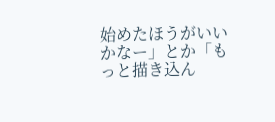始めたほうがいいかなー」とか「もっと描き込ん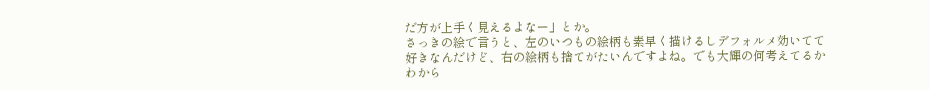だ方が上手く見えるよなー」とか。
さっきの絵で言うと、左のいつもの絵柄も素早く描けるしデフォルメ効いてて好きなんだけど、右の絵柄も捨てがたいんですよね。でも大輝の何考えてるかわから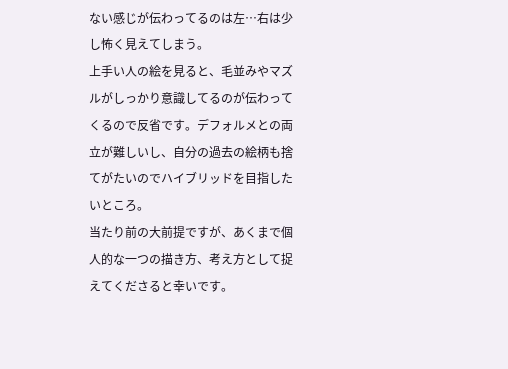ない感じが伝わってるのは左…右は少し怖く見えてしまう。
上手い人の絵を見ると、毛並みやマズルがしっかり意識してるのが伝わってくるので反省です。デフォルメとの両立が難しいし、自分の過去の絵柄も捨てがたいのでハイブリッドを目指したいところ。
当たり前の大前提ですが、あくまで個人的な一つの描き方、考え方として捉えてくださると幸いです。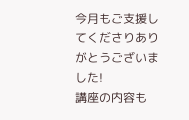今月もご支援してくださりありがとうございました!
講座の内容も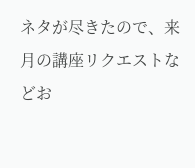ネタが尽きたので、来月の講座リクエストなどお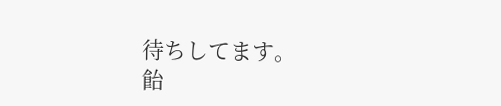待ちしてます。
飴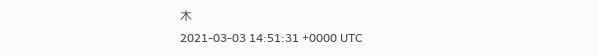木
2021-03-03 14:51:31 +0000 UTC